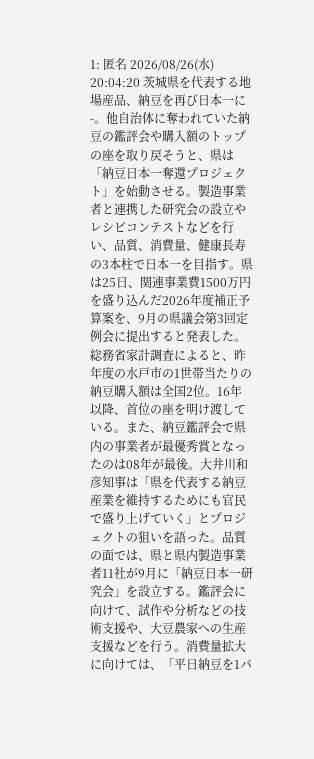1: 匿名 2026/08/26(水) 20:04:20 茨城県を代表する地場産品、納豆を再び日本一に-。他自治体に奪われていた納豆の鑑評会や購入額のトップの座を取り戻そうと、県は「納豆日本一奪還プロジェクト」を始動させる。製造事業者と連携した研究会の設立やレシピコンテストなどを行い、品質、消費量、健康長寿の3本柱で日本一を目指す。県は25日、関連事業費1500万円を盛り込んだ2026年度補正予算案を、9月の県議会第3回定例会に提出すると発表した。総務省家計調査によると、昨年度の水戸市の1世帯当たりの納豆購入額は全国2位。16年以降、首位の座を明け渡している。また、納豆鑑評会で県内の事業者が最優秀賞となったのは08年が最後。大井川和彦知事は「県を代表する納豆産業を維持するためにも官民で盛り上げていく」とプロジェクトの狙いを語った。品質の面では、県と県内製造事業者11社が9月に「納豆日本一研究会」を設立する。鑑評会に向けて、試作や分析などの技術支援や、大豆農家への生産支援などを行う。消費量拡大に向けては、「平日納豆を1パ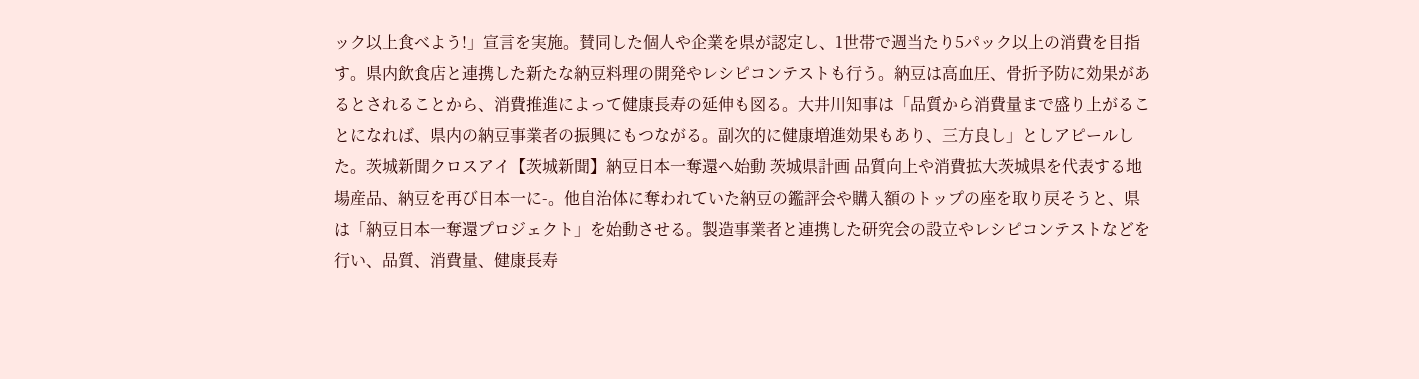ック以上食べよう!」宣言を実施。賛同した個人や企業を県が認定し、1世帯で週当たり5パック以上の消費を目指す。県内飲食店と連携した新たな納豆料理の開発やレシピコンテストも行う。納豆は高血圧、骨折予防に効果があるとされることから、消費推進によって健康長寿の延伸も図る。大井川知事は「品質から消費量まで盛り上がることになれば、県内の納豆事業者の振興にもつながる。副次的に健康増進効果もあり、三方良し」としアピールした。茨城新聞クロスアイ【茨城新聞】納豆日本一奪還へ始動 茨城県計画 品質向上や消費拡大茨城県を代表する地場産品、納豆を再び日本一に-。他自治体に奪われていた納豆の鑑評会や購入額のトップの座を取り戻そうと、県は「納豆日本一奪還プロジェクト」を始動させる。製造事業者と連携した研究会の設立やレシピコンテストなどを行い、品質、消費量、健康長寿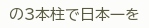の3本柱で日本一を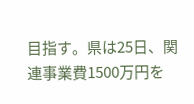目指す。県は25日、関連事業費1500万円を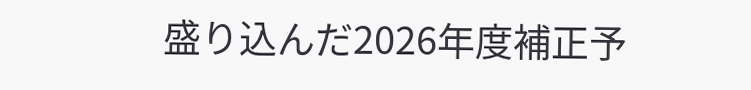盛り込んだ2026年度補正予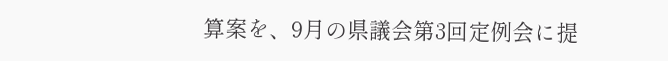算案を、9月の県議会第3回定例会に提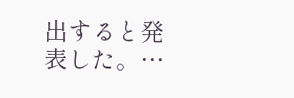出すると発表した。…